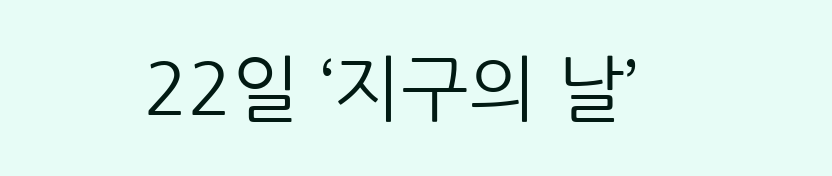22일 ‘지구의 날’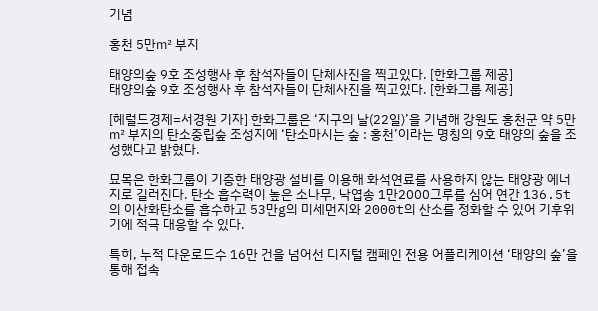기념

홍천 5만㎡ 부지

태양의숲 9호 조성행사 후 참석자들이 단체사진을 찍고있다. [한화그룹 제공]
태양의숲 9호 조성행사 후 참석자들이 단체사진을 찍고있다. [한화그룹 제공]

[헤럴드경제=서경원 기자] 한화그룹은 ‘지구의 날(22일)’을 기념해 강원도 홍천군 약 5만㎡ 부지의 탄소중립숲 조성지에 ‘탄소마시는 숲 : 홍천’이라는 명칭의 9호 태양의 숲을 조성했다고 밝혔다.

묘목은 한화그룹이 기증한 태양광 설비를 이용해 화석연료를 사용하지 않는 태양광 에너지로 길러진다. 탄소 흡수력이 높은 소나무, 낙엽송 1만2000그루를 심어 연간 136.5t의 이산화탄소를 흡수하고 53만g의 미세먼지와 2000t의 산소를 정화할 수 있어 기후위기에 적극 대응할 수 있다.

특히, 누적 다운로드수 16만 건을 넘어선 디지털 캠페인 전용 어플리케이션 ‘태양의 숲’을 통해 접속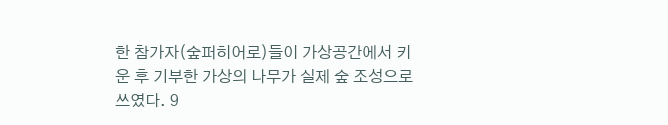한 참가자(숲퍼히어로)들이 가상공간에서 키운 후 기부한 가상의 나무가 실제 숲 조성으로 쓰였다. 9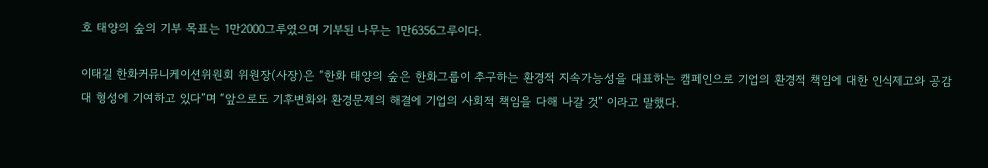호 태양의 숲의 기부 목표는 1만2000그루였으며 기부된 나무는 1만6356그루이다.

이태길 한화커뮤니케이션위원회 위원장(사장)은 “한화 태양의 숲은 한화그룹이 추구하는 환경적 지속가능성을 대표하는 캠페인으로 기업의 환경적 책임에 대한 인식제고와 공감대 형성에 기여하고 있다”며 “앞으로도 기후변화와 환경문제의 해결에 기업의 사회적 책임을 다해 나갈 것” 이라고 말했다.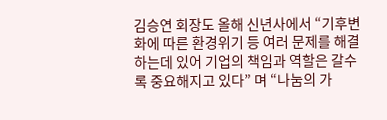김승연 회장도 올해 신년사에서 “기후변화에 따른 환경위기 등 여러 문제를 해결하는데 있어 기업의 책임과 역할은 갈수록 중요해지고 있다” 며 “나눔의 가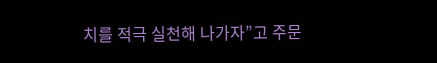치를 적극 실천해 나가자”고 주문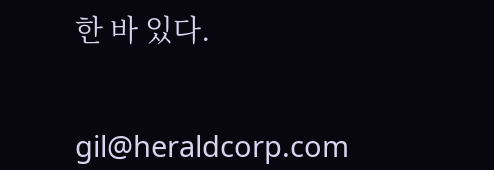한 바 있다.


gil@heraldcorp.com